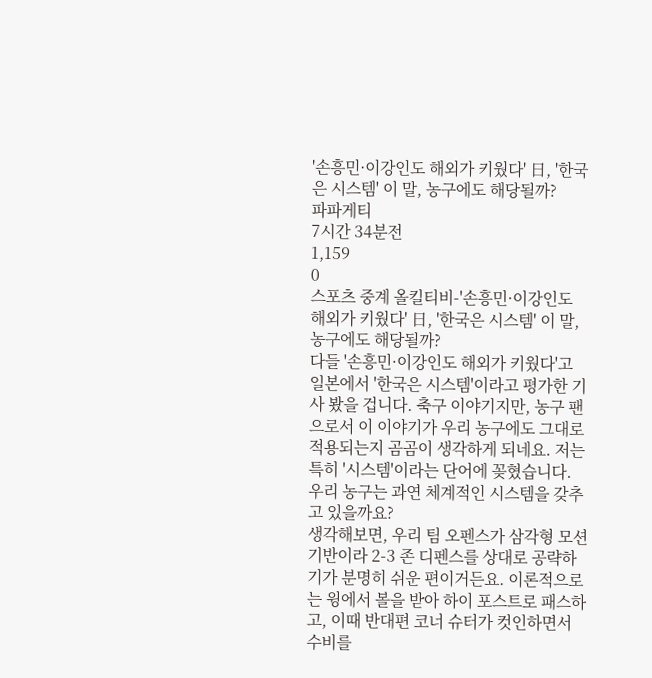'손흥민·이강인도 해외가 키웠다' 日, '한국은 시스템' 이 말, 농구에도 해당될까?
파파게티
7시간 34분전
1,159
0
스포츠 중계 올킬티비-'손흥민·이강인도 해외가 키웠다' 日, '한국은 시스템' 이 말, 농구에도 해당될까?
다들 '손흥민·이강인도 해외가 키웠다'고 일본에서 '한국은 시스템'이라고 평가한 기사 봤을 겁니다. 축구 이야기지만, 농구 팬으로서 이 이야기가 우리 농구에도 그대로 적용되는지 곰곰이 생각하게 되네요. 저는 특히 '시스템'이라는 단어에 꽂혔습니다. 우리 농구는 과연 체계적인 시스템을 갖추고 있을까요?
생각해보면, 우리 팀 오펜스가 삼각형 모션 기반이라 2-3 존 디펜스를 상대로 공략하기가 분명히 쉬운 편이거든요. 이론적으로는 윙에서 볼을 받아 하이 포스트로 패스하고, 이때 반대편 코너 슈터가 컷인하면서 수비를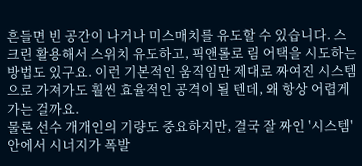흔들면 빈 공간이 나거나 미스매치를 유도할 수 있습니다. 스크린 활용해서 스위치 유도하고, 픽앤롤로 림 어택을 시도하는 방법도 있구요. 이런 기본적인 움직임만 제대로 짜여진 시스템으로 가져가도 훨씬 효율적인 공격이 될 텐데, 왜 항상 어렵게 가는 걸까요.
물론 선수 개개인의 기량도 중요하지만, 결국 잘 짜인 '시스템' 안에서 시너지가 폭발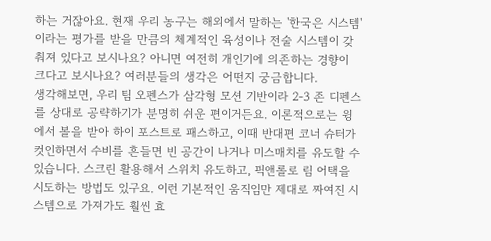하는 거잖아요. 현재 우리 농구는 해외에서 말하는 '한국은 시스템'이라는 평가를 받을 만큼의 체계적인 육성이나 전술 시스템이 갖춰져 있다고 보시나요? 아니면 여전히 개인기에 의존하는 경향이 크다고 보시나요? 여러분들의 생각은 어떤지 궁금합니다.
생각해보면, 우리 팀 오펜스가 삼각형 모션 기반이라 2-3 존 디펜스를 상대로 공략하기가 분명히 쉬운 편이거든요. 이론적으로는 윙에서 볼을 받아 하이 포스트로 패스하고, 이때 반대편 코너 슈터가 컷인하면서 수비를 흔들면 빈 공간이 나거나 미스매치를 유도할 수 있습니다. 스크린 활용해서 스위치 유도하고, 픽앤롤로 림 어택을 시도하는 방법도 있구요. 이런 기본적인 움직임만 제대로 짜여진 시스템으로 가져가도 훨씬 효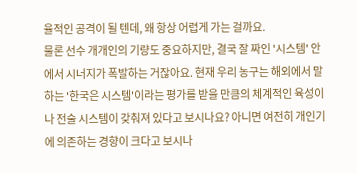율적인 공격이 될 텐데, 왜 항상 어렵게 가는 걸까요.
물론 선수 개개인의 기량도 중요하지만, 결국 잘 짜인 '시스템' 안에서 시너지가 폭발하는 거잖아요. 현재 우리 농구는 해외에서 말하는 '한국은 시스템'이라는 평가를 받을 만큼의 체계적인 육성이나 전술 시스템이 갖춰져 있다고 보시나요? 아니면 여전히 개인기에 의존하는 경향이 크다고 보시나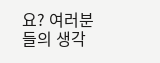요? 여러분들의 생각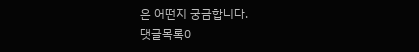은 어떤지 궁금합니다.
댓글목록0